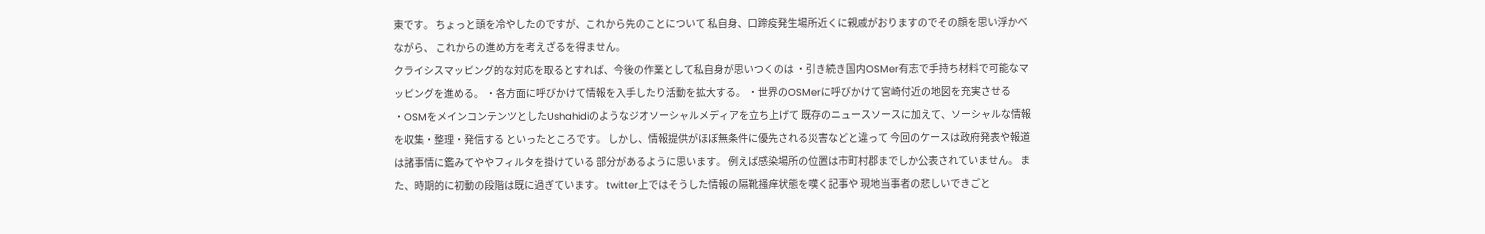東です。 ちょっと頭を冷やしたのですが、これから先のことについて 私自身、口蹄疫発生場所近くに親戚がおりますのでその顔を思い浮かべながら、 これからの進め方を考えざるを得ません。
クライシスマッピング的な対応を取るとすれば、今後の作業として私自身が思いつくのは ・引き続き国内OSMer有志で手持ち材料で可能なマッピングを進める。 ・各方面に呼びかけて情報を入手したり活動を拡大する。 ・世界のOSMerに呼びかけて宮崎付近の地図を充実させる ・OSMをメインコンテンツとしたUshahidiのようなジオソーシャルメディアを立ち上げて 既存のニュースソースに加えて、ソーシャルな情報を収集・整理・発信する といったところです。 しかし、情報提供がほぼ無条件に優先される災害などと違って 今回のケースは政府発表や報道は諸事情に鑑みてややフィルタを掛けている 部分があるように思います。 例えば感染場所の位置は市町村郡までしか公表されていません。 また、時期的に初動の段階は既に過ぎています。 twitter上ではそうした情報の隔靴掻痒状態を嘆く記事や 現地当事者の悲しいできごと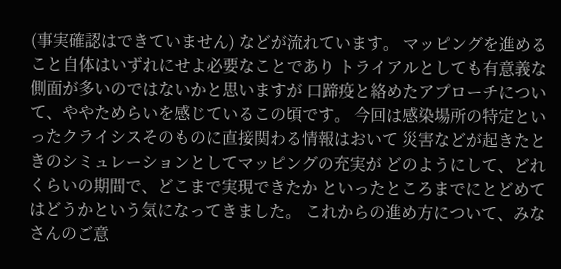(事実確認はできていません) などが流れています。 マッピングを進めること自体はいずれにせよ必要なことであり トライアルとしても有意義な側面が多いのではないかと思いますが 口蹄疫と絡めたアプローチについて、ややためらいを感じているこの頃です。 今回は感染場所の特定といったクライシスそのものに直接関わる情報はおいて 災害などが起きたときのシミュレーションとしてマッピングの充実が どのようにして、どれくらいの期間で、どこまで実現できたか といったところまでにとどめてはどうかという気になってきました。 これからの進め方について、みなさんのご意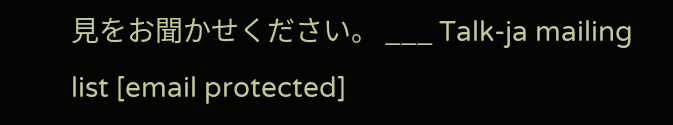見をお聞かせください。 ___ Talk-ja mailing list [email protected]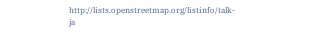http://lists.openstreetmap.org/listinfo/talk-ja